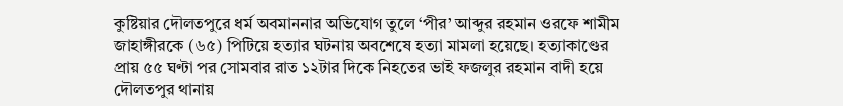কুষ্টিয়ার দৌলতপুরে ধর্ম অবমাননার অভিযোগ তুলে ‘পীর’ আব্দুর রহমান ওরফে শামীম জাহাঙ্গীরকে (৬৫) পিটিয়ে হত্যার ঘটনায় অবশেষে হত্যা মামলা হয়েছে। হত্যাকাণ্ডের প্রায় ৫৫ ঘণ্টা পর সোমবার রাত ১২টার দিকে নিহতের ভাই ফজলুর রহমান বাদী হয়ে দৌলতপুর থানায়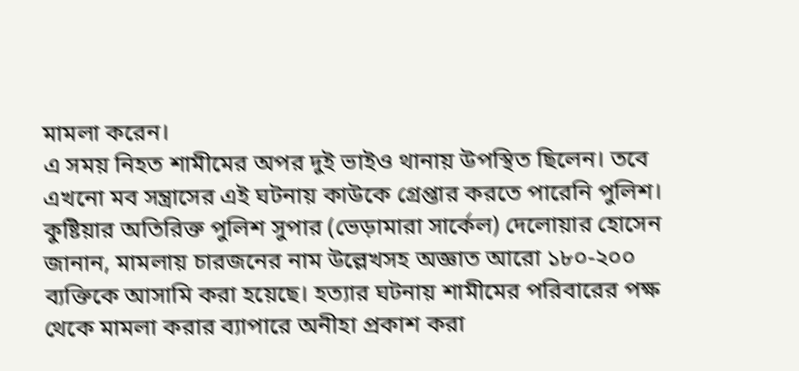মামলা করেন।
এ সময় নিহত শামীমের অপর দুই ভাইও থানায় উপস্থিত ছিলেন। তবে এখনো মব সন্ত্রাসের এই ঘটনায় কাউকে গ্রেপ্তার করতে পারেনি পুলিশ।
কুষ্টিয়ার অতিরিক্ত পুলিশ সুপার (ভেড়ামারা সার্কেল) দেলোয়ার হোসেন জানান, মামলায় চারজনের নাম উল্লেখসহ অজ্ঞাত আরো ১৮০-২০০ ব্যক্তিকে আসামি করা হয়েছে। হত্যার ঘটনায় শামীমের পরিবারের পক্ষ থেকে মামলা করার ব্যাপারে অনীহা প্রকাশ করা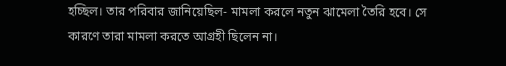হচ্ছিল। তার পরিবার জানিয়েছিল- মামলা করলে নতুন ঝামেলা তৈরি হবে। সে কারণে তারা মামলা করতে আগ্রহী ছিলেন না।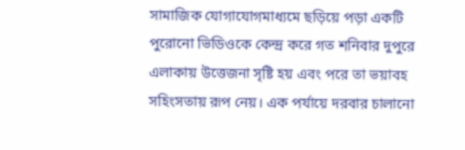সামাজিক যোগাযোগমাধ্যমে ছড়িয়ে পড়া একটি পুরোনো ভিডিওকে কেন্দ্র করে গত শনিবার দুপুরে এলাকায় উত্তেজনা সৃষ্টি হয় এবং পরে তা ভয়াবহ সহিংসতায় রূপ নেয়। এক পর্যায়ে দরবার চালানো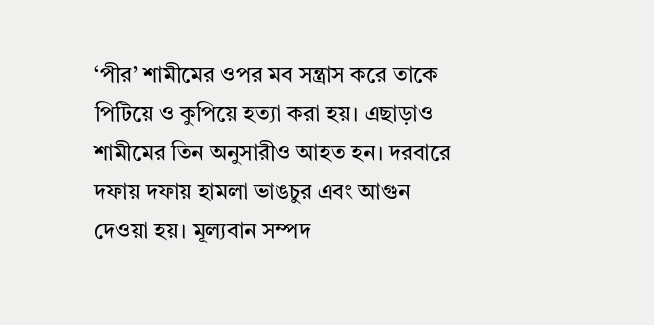‘পীর’ শামীমের ওপর মব সন্ত্রাস করে তাকে পিটিয়ে ও কুপিয়ে হত্যা করা হয়। এছাড়াও শামীমের তিন অনুসারীও আহত হন। দরবারে দফায় দফায় হামলা ভাঙচুর এবং আগুন দেওয়া হয়। মূল্যবান সম্পদ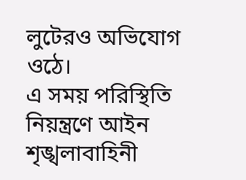লুটেরও অভিযোগ ওঠে।
এ সময় পরিস্থিতি নিয়ন্ত্রণে আইন শৃঙ্খলাবাহিনী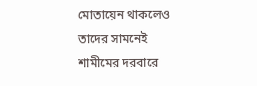মোতায়েন থাকলেও তাদের সামনেই শামীমের দরবারে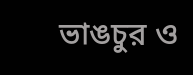ভাঙচুর ও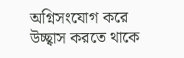অগ্নিসংযোগ করে উচ্ছ্বাস করতে থাকে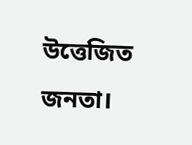উত্তেজিত জনতা।